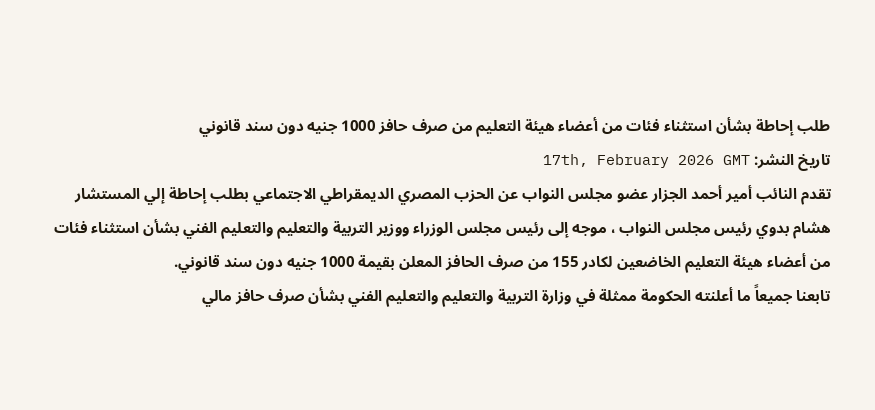طلب إحاطة بشأن استثناء فئات من أعضاء هيئة التعليم من صرف حافز 1000 جنيه دون سند قانوني
تاريخ النشر: 17th, February 2026 GMT
تقدم النائب أمير أحمد الجزار عضو مجلس النواب عن الحزب المصري الديمقراطي الاجتماعي بطلب إحاطة إلي المستشار هشام بدوي رئيس مجلس النواب ، موجه إلى رئيس مجلس الوزراء ووزير التربية والتعليم والتعليم الفني بشأن استثناء فئات من أعضاء هيئة التعليم الخاضعين لكادر 155 من صرف الحافز المعلن بقيمة 1000 جنيه دون سند قانوني.
تابعنا جميعاً ما أعلنته الحكومة ممثلة في وزارة التربية والتعليم والتعليم الفني بشأن صرف حافز مالي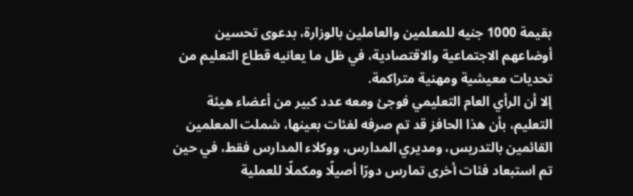بقيمة 1000 جنيه للمعلمين والعاملين بالوزارة، بدعوى تحسين أوضاعهم الاجتماعية والاقتصادية، في ظل ما يعانيه قطاع التعليم من تحديات معيشية ومهنية متراكمة.
إلا أن الرأي العام التعليمي فوجئ ومعه عدد كبير من أعضاء هيئة التعليم، بأن هذا الحافز قد تم صرفه لفئات بعينها، شملت المعلمين القائمين بالتدريس، ومديري المدارس، ووكلاء المدارس فقط، في حين تم استبعاد فئات أخرى تمارس دورًا أصيلًا ومكملًا للعملية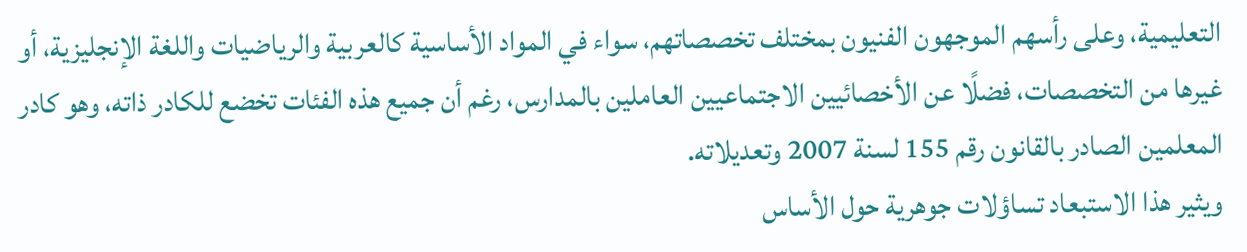التعليمية، وعلى رأسهم الموجهون الفنيون بمختلف تخصصاتهم، سواء في المواد الأساسية كالعربية والرياضيات واللغة الإنجليزية، أو غيرها من التخصصات، فضلًا عن الأخصائيين الاجتماعيين العاملين بالمدارس، رغم أن جميع هذه الفئات تخضع للكادر ذاته، وهو كادر المعلمين الصادر بالقانون رقم 155 لسنة 2007 وتعديلاته.
ويثير هذا الاستبعاد تساؤلات جوهرية حول الأساس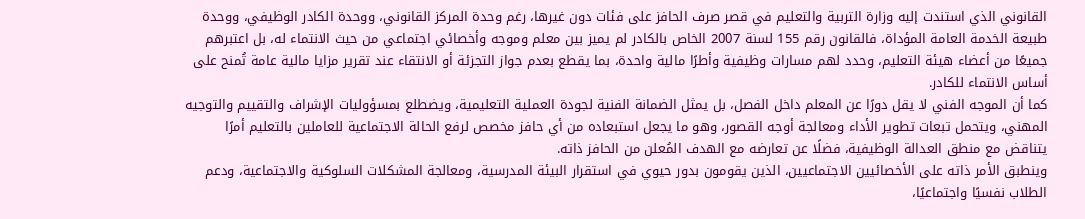القانوني الذي استندت إليه وزارة التربية والتعليم في قصر صرف الحافز على فئات دون غيرها، رغم وحدة المركز القانوني، ووحدة الكادر الوظيفي، ووحدة طبيعة الخدمة العامة المؤداة، فالقانون رقم 155 لسنة 2007 الخاص بالكادر لم يميز بين معلم وموجه وأخصائي اجتماعي من حيث الانتماء له، بل اعتبرهم جميعًا من أعضاء هيئة التعليم، وحدد لهم مسارات وظيفية وأطرًا مالية واحدة، بما يقطع بعدم جواز التجزئة أو الانتقاء عند تقرير مزايا مالية عامة تُمنح على أساس الانتماء للكادر.
كما أن الموجه الفني لا يقل دورًا عن المعلم داخل الفصل، بل يمثل الضمانة الفنية لجودة العملية التعليمية، ويضطلع بمسؤوليات الإشراف والتقييم والتوجيه المهني، ويتحمل تبعات تطوير الأداء ومعالجة أوجه القصور، وهو ما يجعل استبعاده من أي حافز مخصص لرفع الحالة الاجتماعية للعاملين بالتعليم أمرًا يتناقض مع منطق العدالة الوظيفية، فضلًا عن تعارضه مع الهدف المُعلن من الحافز ذاته.
وينطبق الأمر ذاته على الأخصائيين الاجتماعيين، الذين يقومون بدور حيوي في استقرار البيئة المدرسية، ومعالجة المشكلات السلوكية والاجتماعية، ودعم الطلاب نفسيًا واجتماعيًا،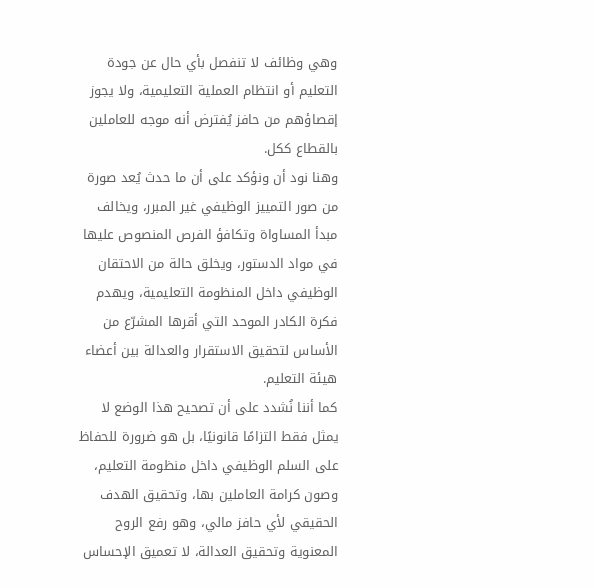وهي وظائف لا تنفصل بأي حال عن جودة التعليم أو انتظام العملية التعليمية، ولا يجوز إقصاؤهم من حافز يُفترض أنه موجه للعاملين بالقطاع ككل.
وهنا نود أن ونؤكد على أن ما حدث يُعد صورة من صور التمييز الوظيفي غير المبرر، ويخالف مبدأ المساواة وتكافؤ الفرص المنصوص عليها في مواد الدستور، ويخلق حالة من الاحتقان الوظيفي داخل المنظومة التعليمية، ويهدم فكرة الكادر الموحد التي أقرها المشرّع من الأساس لتحقيق الاستقرار والعدالة بين أعضاء هيئة التعليم.
كما أننا نُشدد على أن تصحيح هذا الوضع لا يمثل فقط التزامًا قانونيًا، بل هو ضرورة للحفاظ على السلم الوظيفي داخل منظومة التعليم، وصون كرامة العاملين بها، وتحقيق الهدف الحقيقي لأي حافز مالي، وهو رفع الروح المعنوية وتحقيق العدالة، لا تعميق الإحساس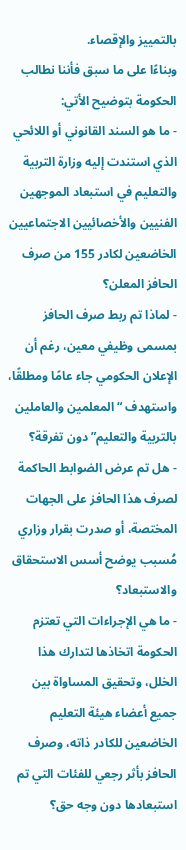بالتمييز والإقصاء.
وبناءًا على ما سبق فأننا نطالب الحكومة بتوضيح الأتي:
- ما هو السند القانوني أو اللائحي الذي استندت إليه وزارة التربية والتعليم في استبعاد الموجهين الفنيين والأخصائيين الاجتماعيين الخاضعين لكادر 155 من صرف الحافز المعلن؟
- لماذا تم ربط صرف الحافز بمسمى وظيفي معين، رغم أن الإعلان الحكومي جاء عامًا ومطلقًا، واستهدف “المعلمين والعاملين بالتربية والتعليم” دون تفرقة؟
- هل تم عرض الضوابط الحاكمة لصرف هذا الحافز على الجهات المختصة، أو صدرت بقرار وزاري مُسبب يوضح أسس الاستحقاق والاستبعاد؟
- ما هي الإجراءات التي تعتزم الحكومة اتخاذها لتدارك هذا الخلل، وتحقيق المساواة بين جميع أعضاء هيئة التعليم الخاضعين للكادر ذاته، وصرف الحافز بأثر رجعي للفئات التي تم استبعادها دون وجه حق؟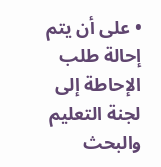• على أن يتم إحالة طلب الإحاطة إلى لجنة التعليم والبحث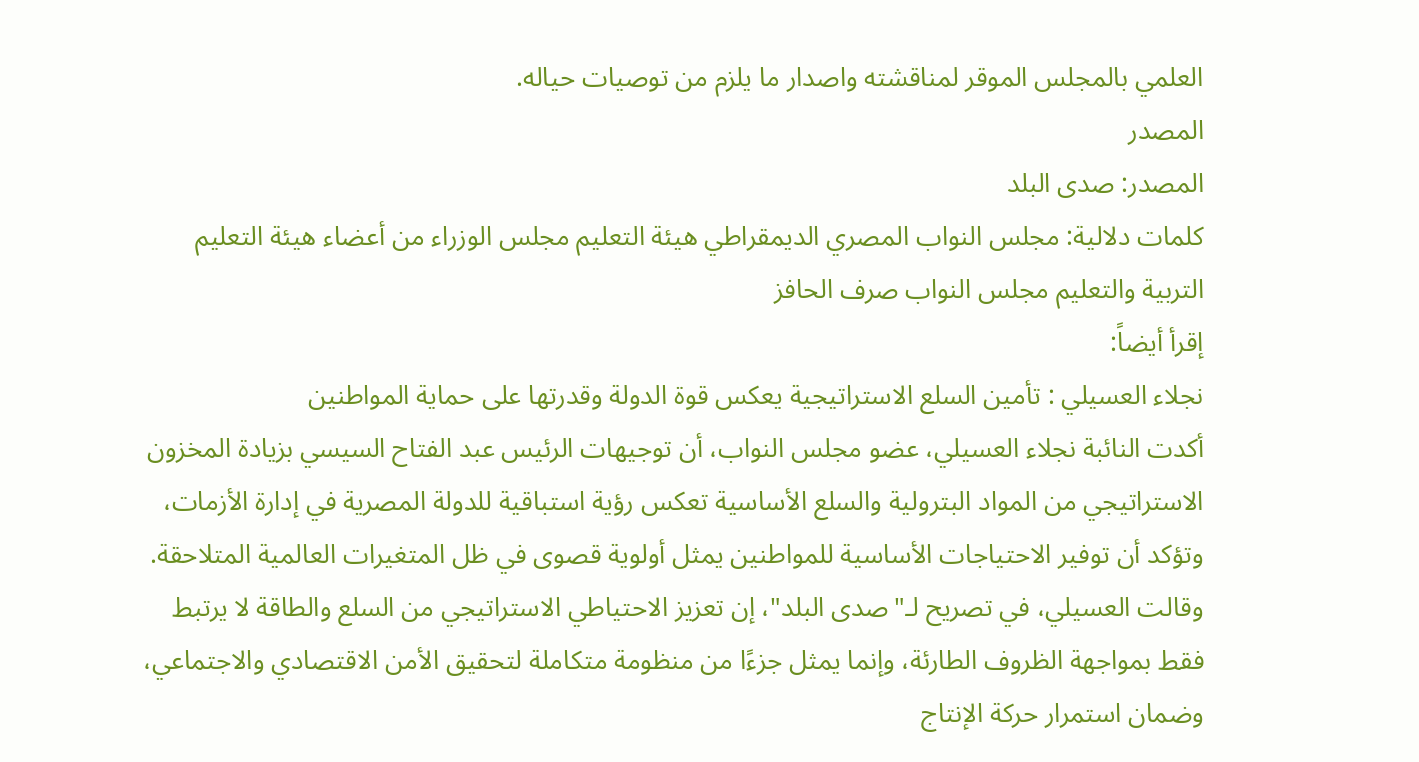العلمي بالمجلس الموقر لمناقشته واصدار ما يلزم من توصيات حياله.
المصدر
المصدر: صدى البلد
كلمات دلالية: مجلس النواب المصري الديمقراطي هيئة التعليم مجلس الوزراء من أعضاء هیئة التعلیم التربیة والتعلیم مجلس النواب صرف الحافز
إقرأ أيضاً:
نجلاء العسيلي : تأمين السلع الاستراتيجية يعكس قوة الدولة وقدرتها على حماية المواطنين
أكدت النائبة نجلاء العسيلي، عضو مجلس النواب، أن توجيهات الرئيس عبد الفتاح السيسي بزيادة المخزون الاستراتيجي من المواد البترولية والسلع الأساسية تعكس رؤية استباقية للدولة المصرية في إدارة الأزمات، وتؤكد أن توفير الاحتياجات الأساسية للمواطنين يمثل أولوية قصوى في ظل المتغيرات العالمية المتلاحقة.
وقالت العسيلي، في تصريح لـ"صدى البلد"، إن تعزيز الاحتياطي الاستراتيجي من السلع والطاقة لا يرتبط فقط بمواجهة الظروف الطارئة، وإنما يمثل جزءًا من منظومة متكاملة لتحقيق الأمن الاقتصادي والاجتماعي، وضمان استمرار حركة الإنتاج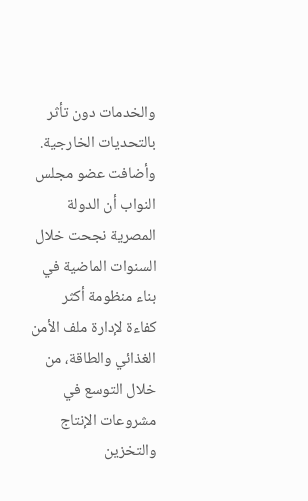والخدمات دون تأثر بالتحديات الخارجية.
وأضافت عضو مجلس النواب أن الدولة المصرية نجحت خلال السنوات الماضية في بناء منظومة أكثر كفاءة لإدارة ملف الأمن الغذائي والطاقة، من خلال التوسع في مشروعات الإنتاج والتخزين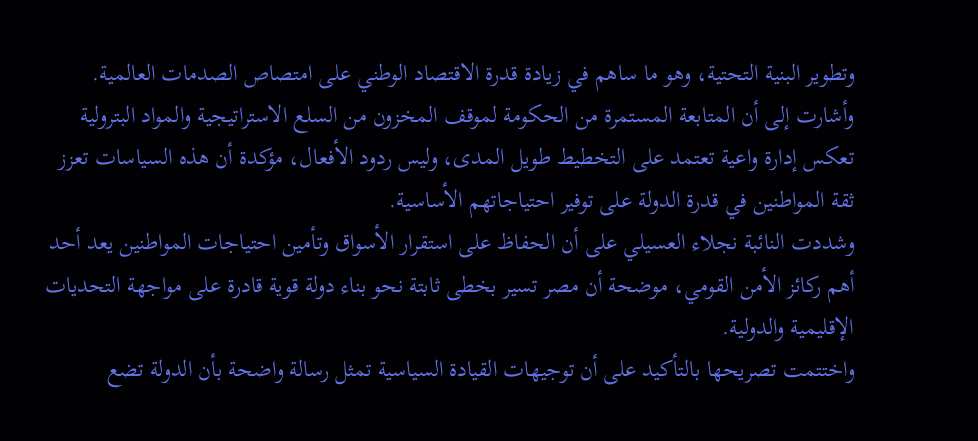وتطوير البنية التحتية، وهو ما ساهم في زيادة قدرة الاقتصاد الوطني على امتصاص الصدمات العالمية.
وأشارت إلى أن المتابعة المستمرة من الحكومة لموقف المخزون من السلع الاستراتيجية والمواد البترولية تعكس إدارة واعية تعتمد على التخطيط طويل المدى، وليس ردود الأفعال، مؤكدة أن هذه السياسات تعزز ثقة المواطنين في قدرة الدولة على توفير احتياجاتهم الأساسية.
وشددت النائبة نجلاء العسيلي على أن الحفاظ على استقرار الأسواق وتأمين احتياجات المواطنين يعد أحد أهم ركائز الأمن القومي، موضحة أن مصر تسير بخطى ثابتة نحو بناء دولة قوية قادرة على مواجهة التحديات الإقليمية والدولية.
واختتمت تصريحها بالتأكيد على أن توجيهات القيادة السياسية تمثل رسالة واضحة بأن الدولة تضع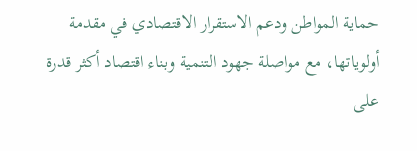حماية المواطن ودعم الاستقرار الاقتصادي في مقدمة أولوياتها، مع مواصلة جهود التنمية وبناء اقتصاد أكثر قدرة على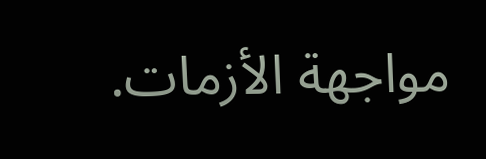مواجهة الأزمات.